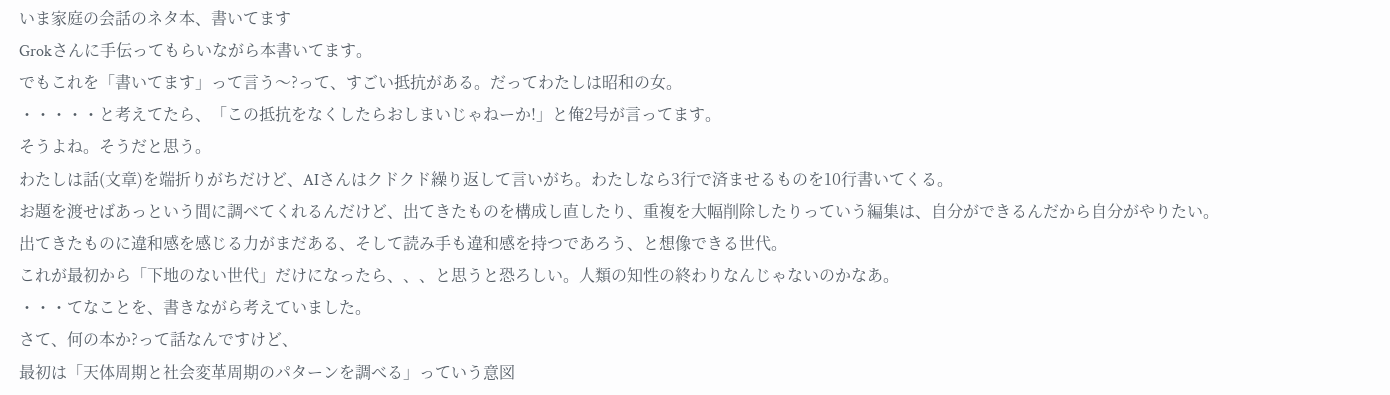いま家庭の会話のネタ本、書いてます
Grokさんに手伝ってもらいながら本書いてます。
でもこれを「書いてます」って言う〜?って、すごい抵抗がある。だってわたしは昭和の女。
・・・・・と考えてたら、「この抵抗をなくしたらおしまいじゃねーか!」と俺2号が言ってます。
そうよね。そうだと思う。
わたしは話(文章)を端折りがちだけど、AIさんはクドクド繰り返して言いがち。わたしなら3行で済ませるものを10行書いてくる。
お題を渡せばあっという間に調べてくれるんだけど、出てきたものを構成し直したり、重複を大幅削除したりっていう編集は、自分ができるんだから自分がやりたい。
出てきたものに違和感を感じる力がまだある、そして読み手も違和感を持つであろう、と想像できる世代。
これが最初から「下地のない世代」だけになったら、、、と思うと恐ろしい。人類の知性の終わりなんじゃないのかなあ。
・・・てなことを、書きながら考えていました。
さて、何の本か?って話なんですけど、
最初は「天体周期と社会変革周期のパターンを調べる」っていう意図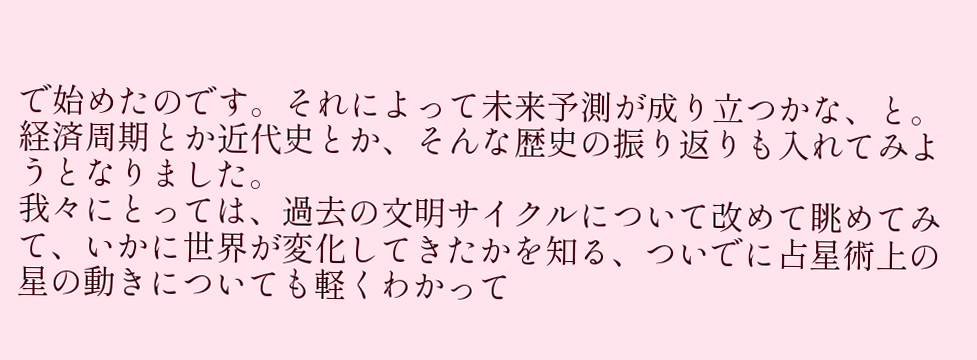で始めたのです。それによって未来予測が成り立つかな、と。
経済周期とか近代史とか、そんな歴史の振り返りも入れてみようとなりました。
我々にとっては、過去の文明サイクルについて改めて眺めてみて、いかに世界が変化してきたかを知る、ついでに占星術上の星の動きについても軽くわかって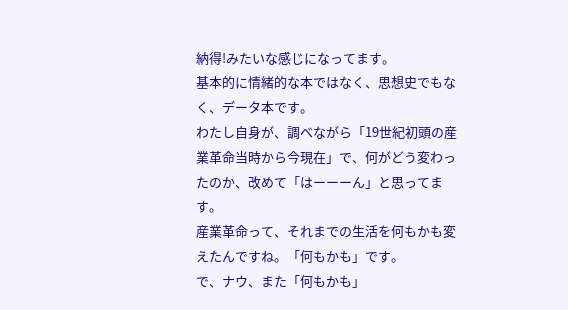納得!みたいな感じになってます。
基本的に情緒的な本ではなく、思想史でもなく、データ本です。
わたし自身が、調べながら「19世紀初頭の産業革命当時から今現在」で、何がどう変わったのか、改めて「はーーーん」と思ってます。
産業革命って、それまでの生活を何もかも変えたんですね。「何もかも」です。
で、ナウ、また「何もかも」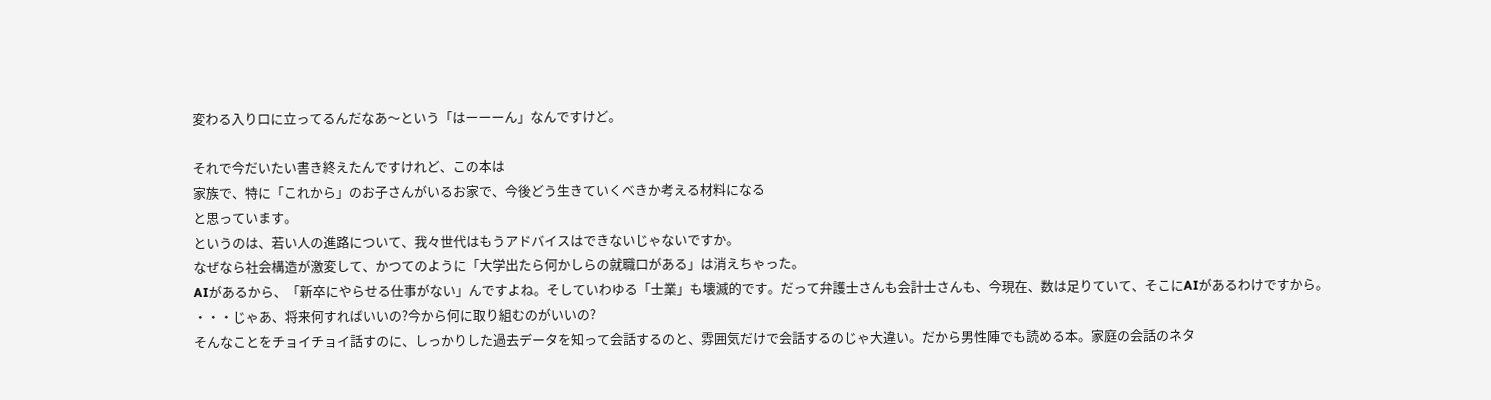変わる入り口に立ってるんだなあ〜という「はーーーん」なんですけど。

それで今だいたい書き終えたんですけれど、この本は
家族で、特に「これから」のお子さんがいるお家で、今後どう生きていくべきか考える材料になる
と思っています。
というのは、若い人の進路について、我々世代はもうアドバイスはできないじゃないですか。
なぜなら社会構造が激変して、かつてのように「大学出たら何かしらの就職口がある」は消えちゃった。
AIがあるから、「新卒にやらせる仕事がない」んですよね。そしていわゆる「士業」も壊滅的です。だって弁護士さんも会計士さんも、今現在、数は足りていて、そこにAIがあるわけですから。
・・・じゃあ、将来何すればいいの?今から何に取り組むのがいいの?
そんなことをチョイチョイ話すのに、しっかりした過去データを知って会話するのと、雰囲気だけで会話するのじゃ大違い。だから男性陣でも読める本。家庭の会話のネタ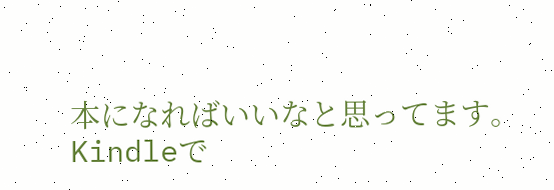本になればいいなと思ってます。
Kindleで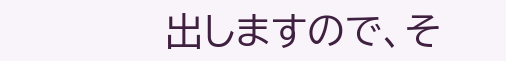出しますので、そ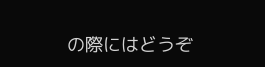の際にはどうぞ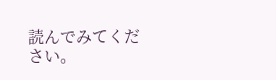読んでみてください。